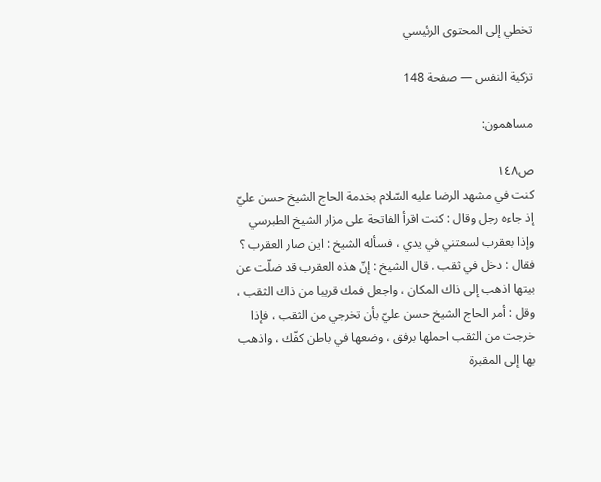تخطي إلى المحتوى الرئيسي

تزكية النفس — صفحة 148

مساهمون:

ص١٤٨
كنت في مشهد الرضا عليه السّلام بخدمة الحاج الشيخ حسن عليّ إذ جاءه رجل وقال : كنت اقرأ الفاتحة على مزار الشيخ الطبرسي وإذا بعقرب لسعتني في يدي ، فسأله الشيخ : اين صار العقرب ؟ فقال : دخل في ثقب . قال الشيخ : إنّ هذه العقرب قد ضلّت عن بيتها اذهب إلى ذاك المكان ، واجعل فمك قريبا من ذاك الثقب ، وقل : أمر الحاج الشيخ حسن عليّ بأن تخرجي من الثقب ، فإذا خرجت من الثقب احملها برفق ، وضعها في باطن كفّك ، واذهب بها إلى المقبرة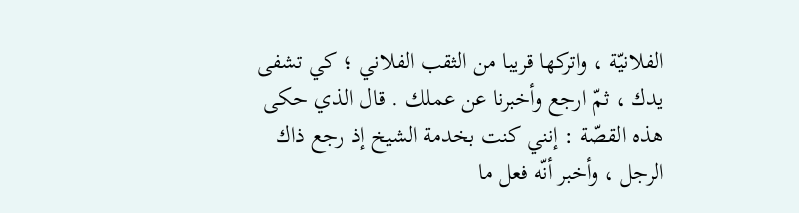الفلانيّة ، واتركها قريبا من الثقب الفلاني ؛ كي تشفى يدك ، ثمّ ارجع وأخبرنا عن عملك . قال الذي حكى هذه القصّة : إنني كنت بخدمة الشيخ إذ رجع ذاك الرجل ، وأخبر أنّه فعل ما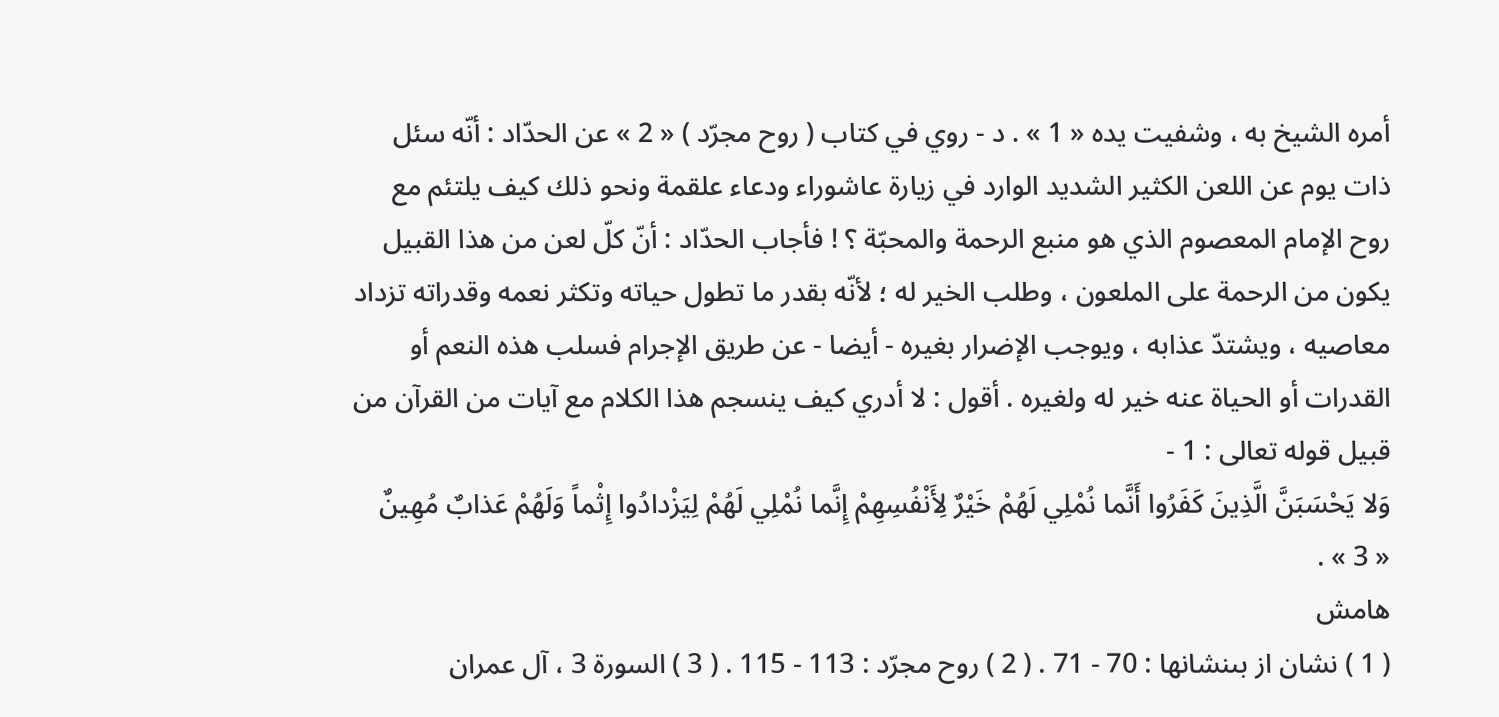أمره الشيخ به ، وشفيت يده « 1 » . د - روي في كتاب ( روح مجرّد ) « 2 » عن الحدّاد : أنّه سئل ذات يوم عن اللعن الكثير الشديد الوارد في زيارة عاشوراء ودعاء علقمة ونحو ذلك كيف يلتئم مع روح الإمام المعصوم الذي هو منبع الرحمة والمحبّة ؟ ! فأجاب الحدّاد : أنّ كلّ لعن من هذا القبيل يكون من الرحمة على الملعون ، وطلب الخير له ؛ لأنّه بقدر ما تطول حياته وتكثر نعمه وقدراته تزداد معاصيه ، ويشتدّ عذابه ، ويوجب الإضرار بغيره - أيضا - عن طريق الإجرام فسلب هذه النعم أو القدرات أو الحياة عنه خير له ولغيره . أقول : لا أدري كيف ينسجم هذا الكلام مع آيات من القرآن من قبيل قوله تعالى : 1 -
وَلا يَحْسَبَنَّ الَّذِينَ كَفَرُوا أَنَّما نُمْلِي لَهُمْ خَيْرٌ لِأَنْفُسِهِمْ إِنَّما نُمْلِي لَهُمْ لِيَزْدادُوا إِثْماً وَلَهُمْ عَذابٌ مُهِينٌ
« 3 » .
هامش
( 1 ) نشان از بىنشانها : 70 - 71 . ( 2 ) روح مجرّد : 113 - 115 . ( 3 ) السورة 3 ، آل عمران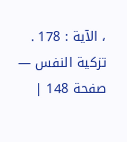، الآية : 178 .
تزكية النفس — صفحة 148 |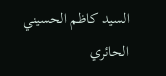السيد كاظم الحسيني الحائري